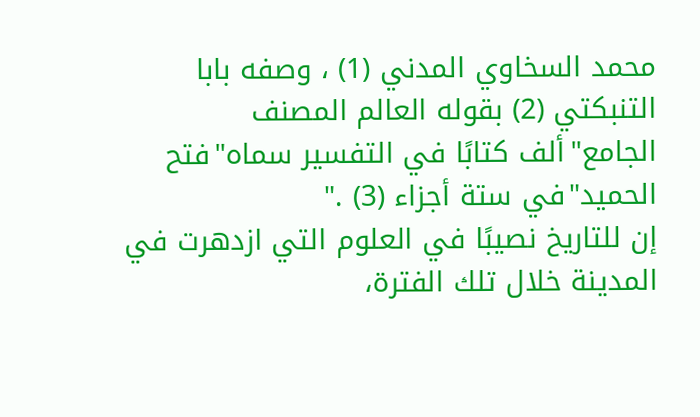محمد السخاوي المدني (1) ، وصفه بابا التنبكتي (2) بقوله العالم المصنف الجامع"ألف كتابًا في التفسير سماه"فتح الحميد"في ستة أجزاء (3) ."
إن للتاريخ نصيبًا في العلوم التي ازدهرت في المدينة خلال تلك الفترة،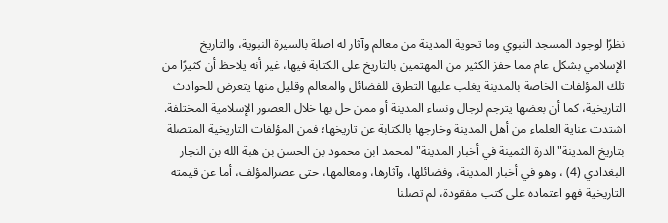نظرًا لوجود المسجد النبوي وما تحوية المدينة من معالم وآثار له اصلة بالسيرة النبوية، والتاريخ الإسلامي بشكل عام مما حفز الكثير من المهتمين بالتاريخ على الكتابة فيها، غير أنه يلاحظ أن كثيرًا من تلك المؤلفات الخاصة بالمدينة يغلب عليها التطرق للفضائل والمعالم وقليل منها يتعرض للحوادث التاريخية، كما أن بعضها يترجم لرجال ونساء المدينة أو ممن حل بها خلال العصور الإسلامية المختلفة.
اشتدت عناية العلماء من أهل المدينة وخارجها بالكتابة عن تاريخها؛ فمن المؤلفات التاريخية المتصلة بتاريخ المدينة"الدرة الثمينة في أخبار المدينة"لمحمد ابن محمود بن الحسن بن هبة الله بن النجار البغدادي (4) ، وهو في أخبار المدينة، وفضائلها، وآثارها، ومعالمها، حتى عصرالمؤلف، أما عن قيمته التاريخية فهو اعتماده على كتب مفقودة، لم تصلنا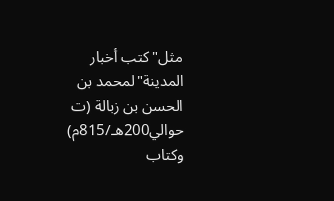مثل"كتب أخبار المدينة"لمحمد بن الحسن بن زبالة (ت حوالي200هـ/815م) وكتاب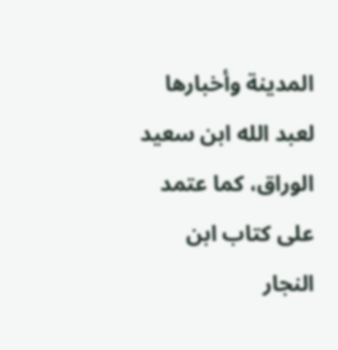المدينة وأخبارها لعبد الله ابن سعيد الوراق، كما عتمد على كتاب ابن النجار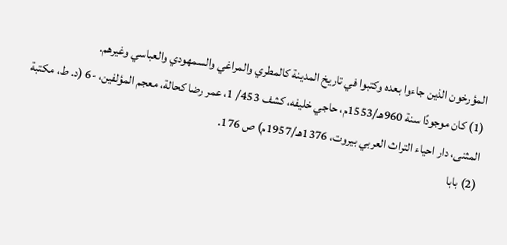المؤرخون الذين جاءوا بعده وكتبوا في تاريخ المدينة كالمطري والمراغي والسمهودي والعباسي وغيرهم.
(1) كان موجودًا سنة 960هـ/1553م، حاجي خليفه، كشف 453/ 1، عمر رضا كحالة، معجم المؤلفين، -6 (د. ط، مكتبة المثنى، دار احياء التراث العربي بيروت، 1376هـ/1957م) ص 176.
(2) بابا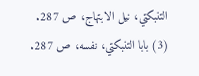التنبكتي، نيل الابتهاج، ص 287.
(3) بابا التنبكتي، نفسه، ص 287.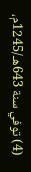(4) توفي سنة 643هـ/1245م،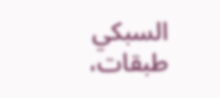السبكي طبقات،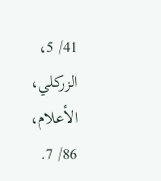41/ 5، الزركلي، الأعلام، 86/ 7.